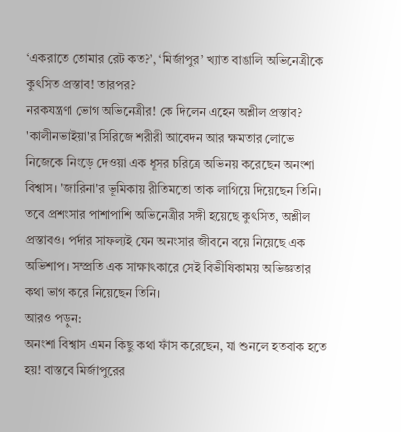‘একরাতে তোমার রেট কত?’, ‘মির্জাপুর’ খ্যাত বাঙালি অভিনেত্রীকে কুৎসিত প্রস্তাব! তারপর?
নরকযন্ত্রণা ভোগ অভিনেত্রীর! কে দিলেন এহেন অশ্লীল প্রস্তাব?
'কালীনভাইয়া'র সিরিজে শরীরী আবেদন আর ক্ষমতার লোভে নিজেকে নিংড়ে দেওয়া এক ধূসর চরিত্রে অভিনয় করেছেন অনংশা বিশ্বাস। 'জারিনা'র ভূমিকায় রীতিমতো তাক লাগিয়ে দিয়েছেন তিনি। তবে প্রশংসার পাশাপাশি অভিনেত্রীর সঙ্গী হয়েছে কুৎসিত, অশ্লীল প্রস্তাবও। পর্দার সাফল্যই যেন অনংসার জীবনে বয়ে নিয়েছে এক অভিশাপ। সম্প্রতি এক সাক্ষাৎকারে সেই বিভীষিকাময় অভিজ্ঞতার কথা ভাগ করে নিয়েছেন তিনি।
আরও পড়ুন:
অনংশা বিশ্বাস এমন কিছু কথা ফাঁস করেছেন, যা শুনলে হতবাক হতে হয়! বাস্তবে মির্জাপুরের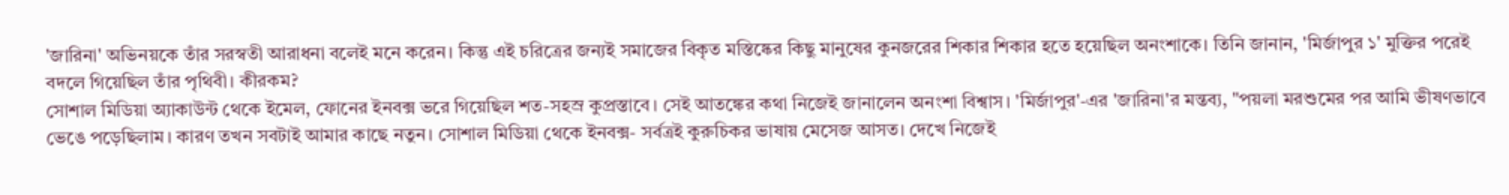'জারিনা' অভিনয়কে তাঁর সরস্বতী আরাধনা বলেই মনে করেন। কিন্তু এই চরিত্রের জন্যই সমাজের বিকৃত মস্তিষ্কের কিছু মানুষের কুনজরের শিকার শিকার হতে হয়েছিল অনংশাকে। তিনি জানান, 'মির্জাপুর ১' মুক্তির পরেই বদলে গিয়েছিল তাঁর পৃথিবী। কীরকম?
সোশাল মিডিয়া অ্যাকাউন্ট থেকে ইমেল, ফোনের ইনবক্স ভরে গিয়েছিল শত-সহস্র কুপ্রস্তাবে। সেই আতঙ্কের কথা নিজেই জানালেন অনংশা বিশ্বাস। 'মির্জাপুর'-এর 'জারিনা'র মন্তব্য, "পয়লা মরশুমের পর আমি ভীষণভাবে ভেঙে পড়েছিলাম। কারণ তখন সবটাই আমার কাছে নতুন। সোশাল মিডিয়া থেকে ইনবক্স- সর্বত্রই কুরুচিকর ভাষায় মেসেজ আসত। দেখে নিজেই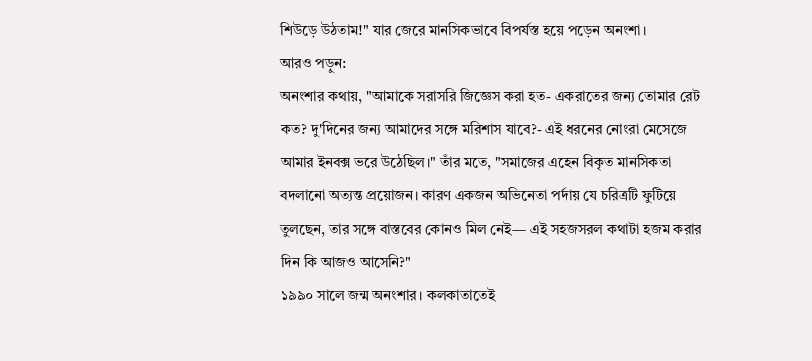শিউড়ে উঠতাম!" যার জেরে মানসিকভাবে বিপর্যস্ত হয়ে পড়েন অনংশা।
আরও পড়ুন:
অনংশার কথায়, "আমাকে সরাসরি জিজ্ঞেস করা হত- একরাতের জন্য তোমার রেট কত? দু'দিনের জন্য আমাদের সঙ্গে মরিশাস যাবে?- এই ধরনের নোংরা মেসেজে আমার ইনবক্স ভরে উঠেছিল।" তাঁর মতে, "সমাজের এহেন বিকৃত মানসিকতা বদলানো অত্যন্ত প্রয়োজন। কারণ একজন অভিনেতা পর্দায় যে চরিত্রটি ফুটিয়ে তুলছেন, তার সঙ্গে বাস্তবের কোনও মিল নেই— এই সহজসরল কথাটা হজম করার দিন কি আজও আসেনি?"
১৯৯০ সালে জন্ম অনংশার। কলকাতাতেই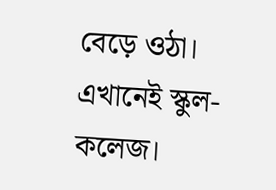বেড়ে ওঠা। এখানেই স্কুল-কলেজ।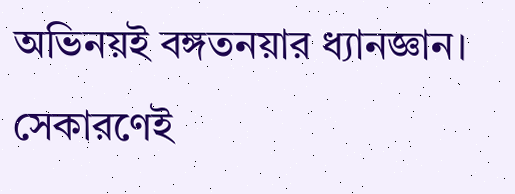অভিনয়ই বঙ্গতনয়ার ধ্যানজ্ঞান। সেকারণেই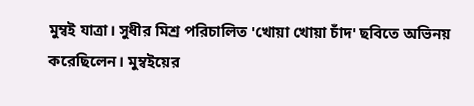মুম্বই যাত্রা। সুধীর মিশ্র পরিচালিত 'খোয়া খোয়া চাঁদ' ছবিতে অভিনয় করেছিলেন। মুম্বইয়ের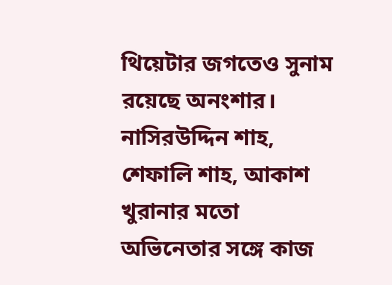থিয়েটার জগতেও সুনাম রয়েছে অনংশার। নাসিরউদ্দিন শাহ, শেফালি শাহ, আকাশ খুরানার মতো অভিনেতার সঙ্গে কাজ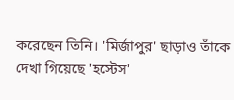করেছেন তিনি। 'মির্জাপুর' ছাড়াও তাঁকে দেখা গিয়েছে 'হস্টেস'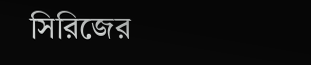সিরিজের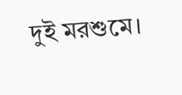দুই মরশুমে।